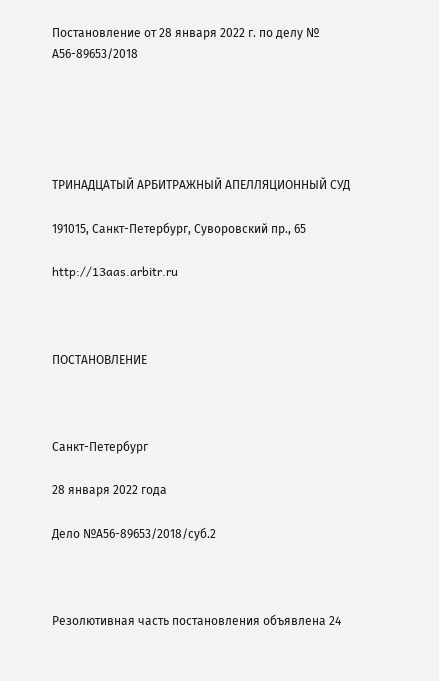Постановление от 28 января 2022 г. по делу № А56-89653/2018





ТРИНАДЦАТЫЙ АРБИТРАЖНЫЙ АПЕЛЛЯЦИОННЫЙ СУД

191015, Санкт-Петербург, Суворовский пр., 65

http://13aas.arbitr.ru



ПОСТАНОВЛЕНИЕ



Санкт-Петербург

28 января 2022 года

Дело №А56-89653/2018/суб.2



Резолютивная часть постановления объявлена 24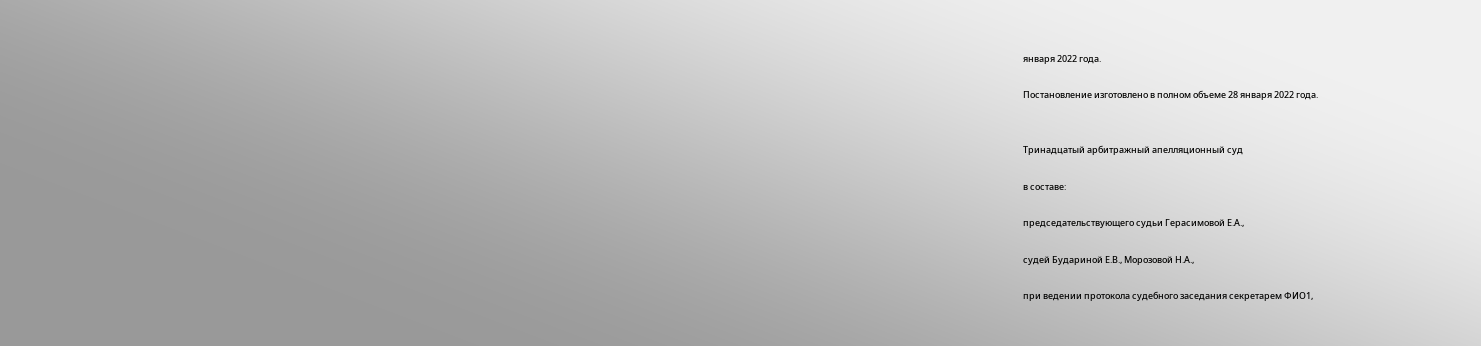января 2022 года.

Постановление изготовлено в полном объеме 28 января 2022 года.


Тринадцатый арбитражный апелляционный суд

в составе:

председательствующего судьи Герасимовой Е.А.,

судей Будариной Е.В., Морозовой Н.А.,

при ведении протокола судебного заседания секретарем ФИО1,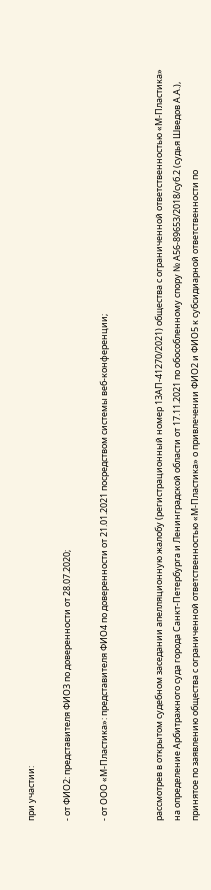при участии:

- от ФИО2: представителя ФИО3 по доверенности от 28.07.2020;

- от ООО «М-Пластика»: представителя ФИО4 по доверенности от 21.01.2021 посредством системы веб-конференции;


рассмотрев в открытом судебном заседании апелляционную жалобу (регистрационный номер 13АП-41270/2021) общества с ограниченной ответственностью «М-Пластика» на определение Арбитражного суда города Санкт-Петербурга и Ленинградской области от 17.11.2021 по обособленному спору № А56-89653/2018/суб.2 (судья Шведов А.А.), принятое по заявлению общества с ограниченной ответственностью «М-Пластика» о привлечении ФИО2 и ФИО5 к субсидиарной ответственности по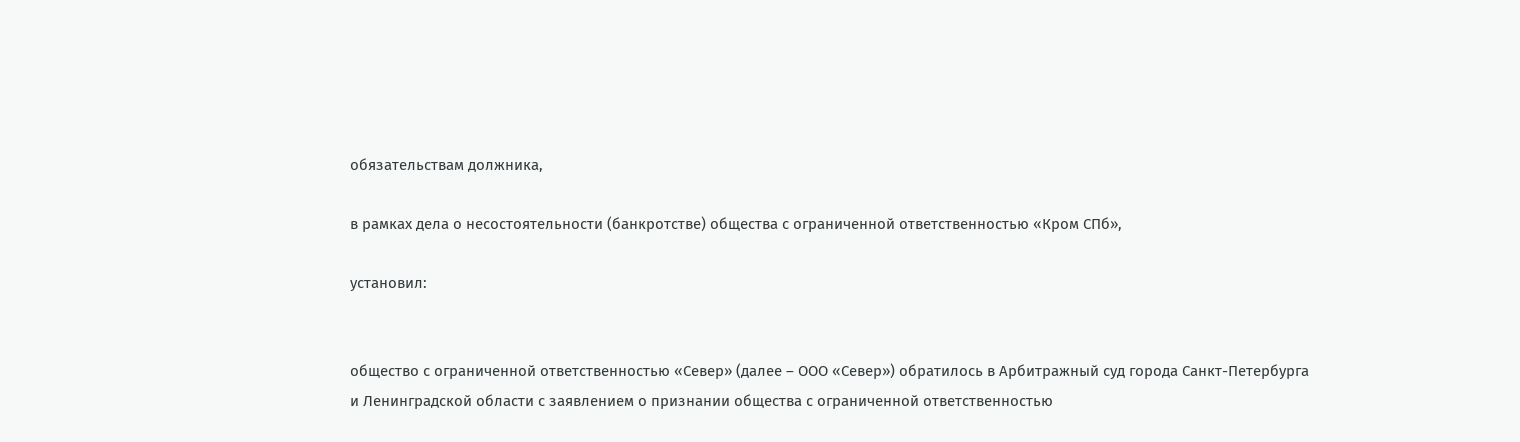обязательствам должника,

в рамках дела о несостоятельности (банкротстве) общества с ограниченной ответственностью «Кром СПб»,

установил:


общество с ограниченной ответственностью «Север» (далее – ООО «Север») обратилось в Арбитражный суд города Санкт-Петербурга и Ленинградской области с заявлением о признании общества с ограниченной ответственностью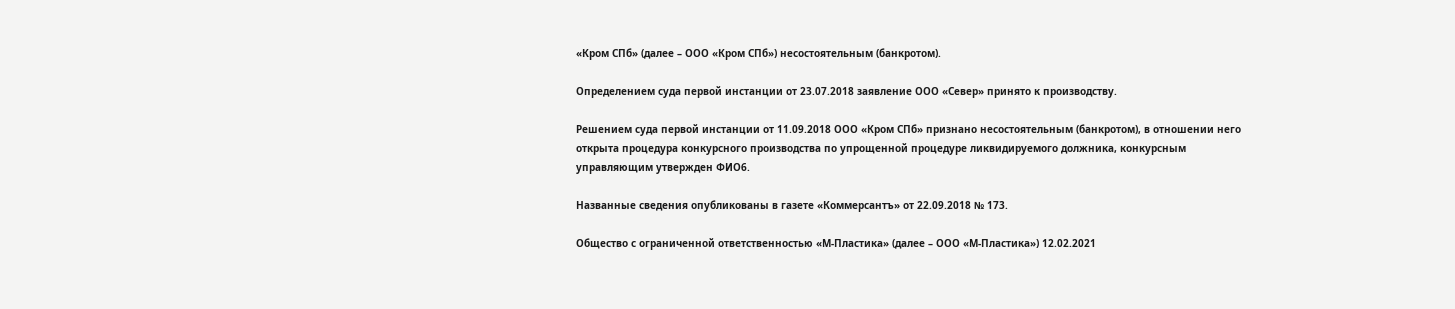«Кром СПб» (далее – ООО «Кром СПб») несостоятельным (банкротом).

Определением суда первой инстанции от 23.07.2018 заявление ООО «Север» принято к производству.

Решением суда первой инстанции от 11.09.2018 ООО «Кром СПб» признано несостоятельным (банкротом), в отношении него открыта процедура конкурсного производства по упрощенной процедуре ликвидируемого должника, конкурсным управляющим утвержден ФИО6.

Названные сведения опубликованы в газете «Коммерсантъ» от 22.09.2018 № 173.

Общество с ограниченной ответственностью «М-Пластика» (далее – ООО «М-Пластика») 12.02.2021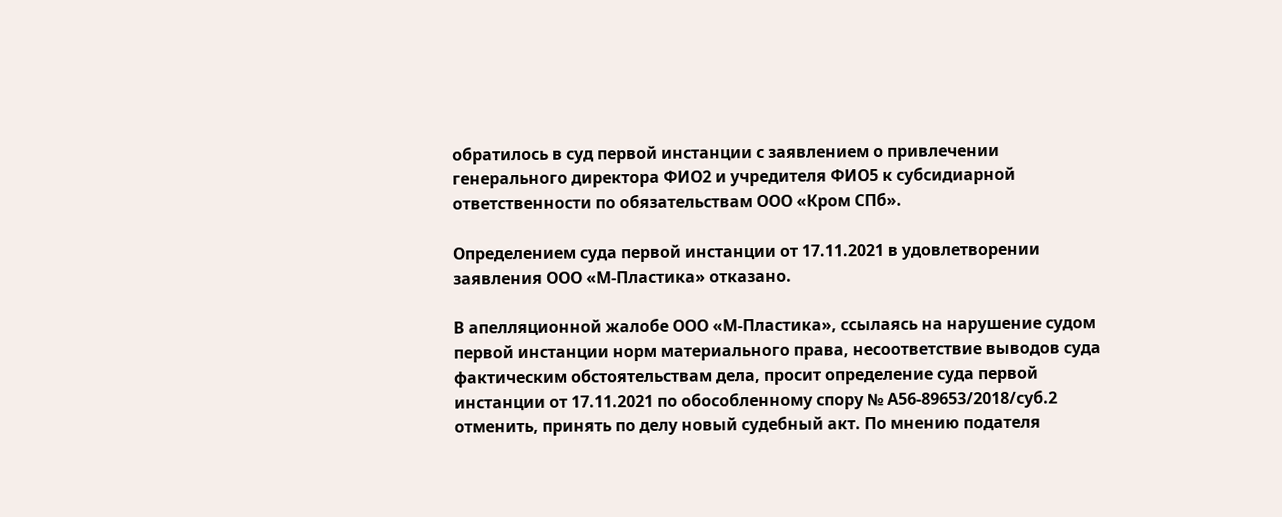обратилось в суд первой инстанции с заявлением о привлечении генерального директора ФИО2 и учредителя ФИО5 к субсидиарной ответственности по обязательствам ООО «Кром СПб».

Определением суда первой инстанции от 17.11.2021 в удовлетворении заявления ООО «М-Пластика» отказано.

В апелляционной жалобе ООО «М-Пластика», ссылаясь на нарушение судом первой инстанции норм материального права, несоответствие выводов суда фактическим обстоятельствам дела, просит определение суда первой инстанции от 17.11.2021 по обособленному спору № А56-89653/2018/суб.2 отменить, принять по делу новый судебный акт. По мнению подателя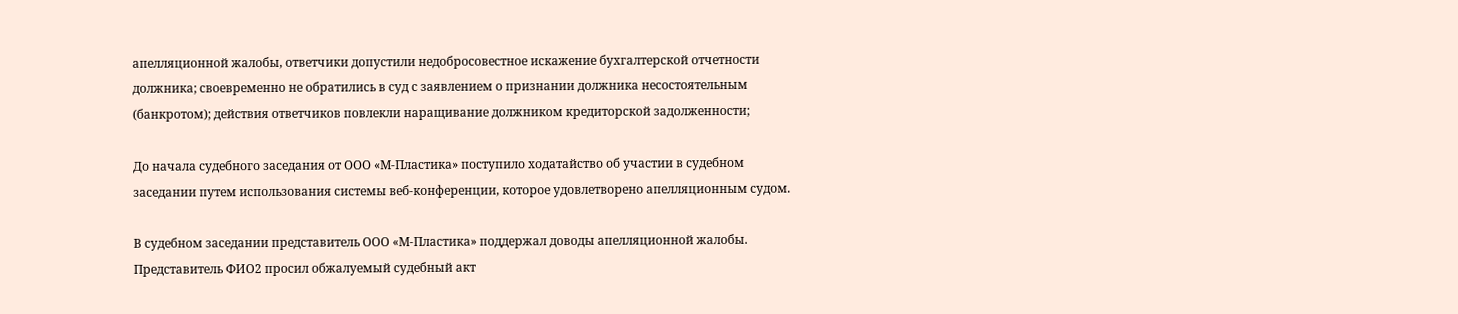апелляционной жалобы, ответчики допустили недобросовестное искажение бухгалтерской отчетности должника; своевременно не обратились в суд с заявлением о признании должника несостоятельным (банкротом); действия ответчиков повлекли наращивание должником кредиторской задолженности;

До начала судебного заседания от ООО «М-Пластика» поступило ходатайство об участии в судебном заседании путем использования системы веб-конференции, которое удовлетворено апелляционным судом.

В судебном заседании представитель ООО «М-Пластика» поддержал доводы апелляционной жалобы. Представитель ФИО2 просил обжалуемый судебный акт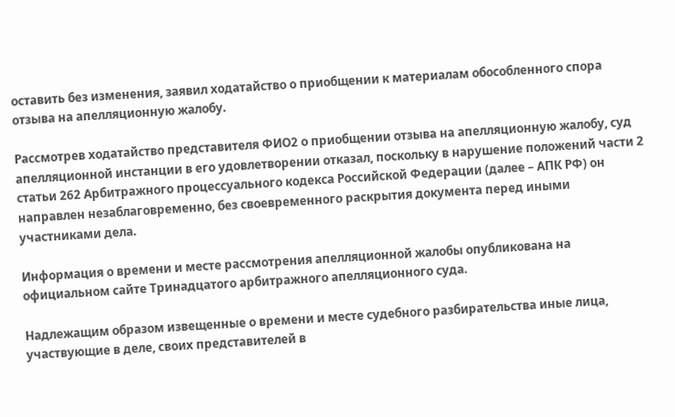оставить без изменения, заявил ходатайство о приобщении к материалам обособленного спора отзыва на апелляционную жалобу.

Рассмотрев ходатайство представителя ФИО2 о приобщении отзыва на апелляционную жалобу, суд апелляционной инстанции в его удовлетворении отказал, поскольку в нарушение положений части 2 статьи 262 Арбитражного процессуального кодекса Российской Федерации (далее – АПК РФ) он направлен незаблаговременно, без своевременного раскрытия документа перед иными участниками дела.

Информация о времени и месте рассмотрения апелляционной жалобы опубликована на официальном сайте Тринадцатого арбитражного апелляционного суда.

Надлежащим образом извещенные о времени и месте судебного разбирательства иные лица, участвующие в деле, своих представителей в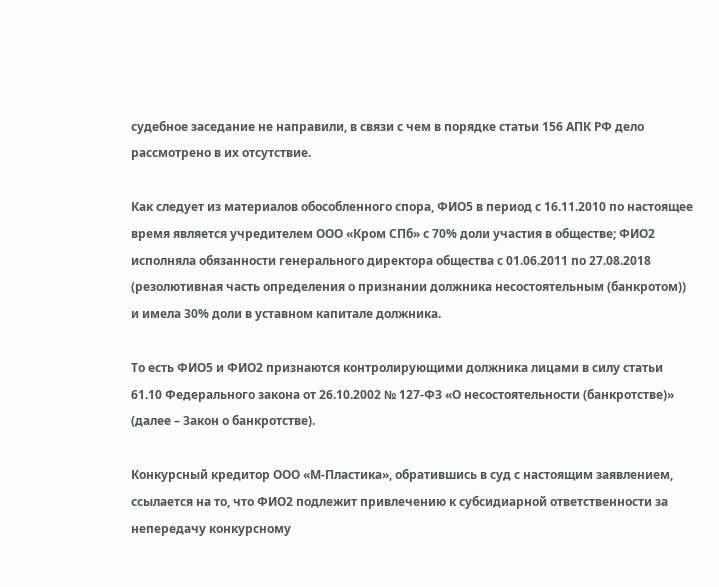судебное заседание не направили, в связи с чем в порядке статьи 156 АПК РФ дело рассмотрено в их отсутствие.

Как следует из материалов обособленного спора, ФИО5 в период с 16.11.2010 по настоящее время является учредителем ООО «Кром СПб» с 70% доли участия в обществе; ФИО2 исполняла обязанности генерального директора общества с 01.06.2011 по 27.08.2018 (резолютивная часть определения о признании должника несостоятельным (банкротом)) и имела 30% доли в уставном капитале должника.

То есть ФИО5 и ФИО2 признаются контролирующими должника лицами в силу статьи 61.10 Федерального закона от 26.10.2002 № 127-ФЗ «О несостоятельности (банкротстве)» (далее – Закон о банкротстве).

Конкурсный кредитор ООО «М-Пластика», обратившись в суд с настоящим заявлением, ссылается на то, что ФИО2 подлежит привлечению к субсидиарной ответственности за непередачу конкурсному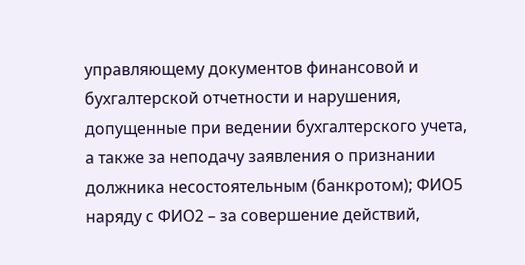управляющему документов финансовой и бухгалтерской отчетности и нарушения, допущенные при ведении бухгалтерского учета, а также за неподачу заявления о признании должника несостоятельным (банкротом); ФИО5 наряду с ФИО2 – за совершение действий,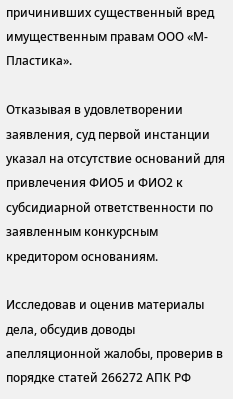причинивших существенный вред имущественным правам ООО «М-Пластика».

Отказывая в удовлетворении заявления, суд первой инстанции указал на отсутствие оснований для привлечения ФИО5 и ФИО2 к субсидиарной ответственности по заявленным конкурсным кредитором основаниям.

Исследовав и оценив материалы дела, обсудив доводы апелляционной жалобы, проверив в порядке статей 266272 АПК РФ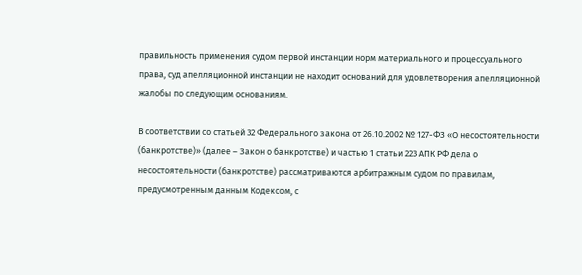правильность применения судом первой инстанции норм материального и процессуального права, суд апелляционной инстанции не находит оснований для удовлетворения апелляционной жалобы по следующим основаниям.

В соответствии со статьей 32 Федерального закона от 26.10.2002 № 127-ФЗ «О несостоятельности (банкротстве)» (далее – Закон о банкротстве) и частью 1 статьи 223 АПК РФ дела о несостоятельности (банкротстве) рассматриваются арбитражным судом по правилам, предусмотренным данным Кодексом, с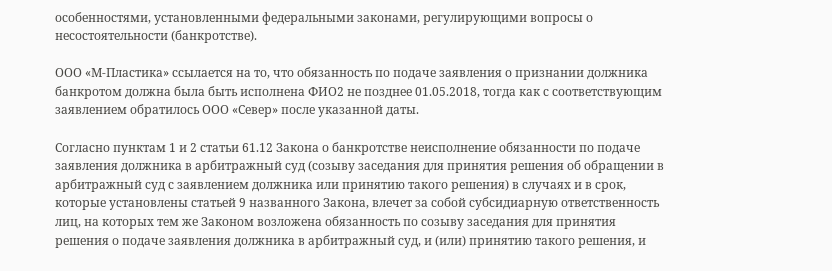особенностями, установленными федеральными законами, регулирующими вопросы о несостоятельности (банкротстве).

ООО «М-Пластика» ссылается на то, что обязанность по подаче заявления о признании должника банкротом должна была быть исполнена ФИО2 не позднее 01.05.2018, тогда как с соответствующим заявлением обратилось ООО «Север» после указанной даты.

Согласно пунктам 1 и 2 статьи 61.12 Закона о банкротстве неисполнение обязанности по подаче заявления должника в арбитражный суд (созыву заседания для принятия решения об обращении в арбитражный суд с заявлением должника или принятию такого решения) в случаях и в срок, которые установлены статьей 9 названного Закона, влечет за собой субсидиарную ответственность лиц, на которых тем же Законом возложена обязанность по созыву заседания для принятия решения о подаче заявления должника в арбитражный суд, и (или) принятию такого решения, и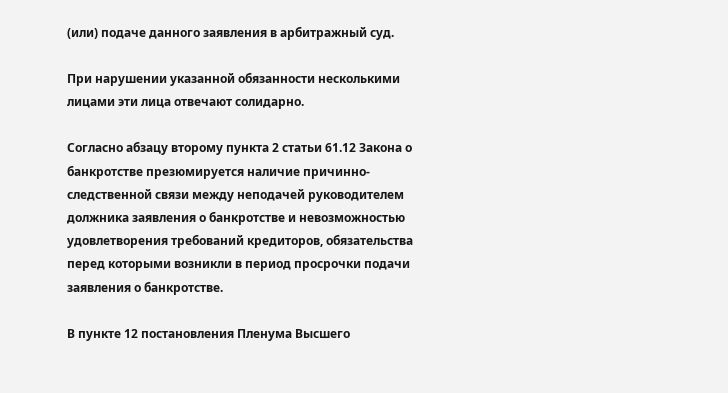(или) подаче данного заявления в арбитражный суд.

При нарушении указанной обязанности несколькими лицами эти лица отвечают солидарно.

Согласно абзацу второму пункта 2 статьи 61.12 Закона о банкротстве презюмируется наличие причинно-следственной связи между неподачей руководителем должника заявления о банкротстве и невозможностью удовлетворения требований кредиторов, обязательства перед которыми возникли в период просрочки подачи заявления о банкротстве.

В пункте 12 постановления Пленума Высшего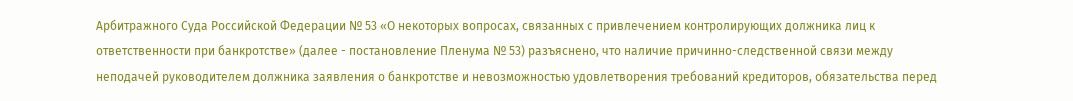Арбитражного Суда Российской Федерации № 53 «О некоторых вопросах, связанных с привлечением контролирующих должника лиц к ответственности при банкротстве» (далее - постановление Пленума № 53) разъяснено, что наличие причинно-следственной связи между неподачей руководителем должника заявления о банкротстве и невозможностью удовлетворения требований кредиторов, обязательства перед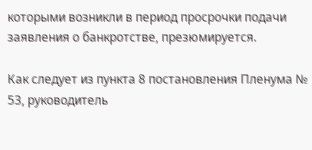которыми возникли в период просрочки подачи заявления о банкротстве, презюмируется.

Как следует из пункта 8 постановления Пленума № 53, руководитель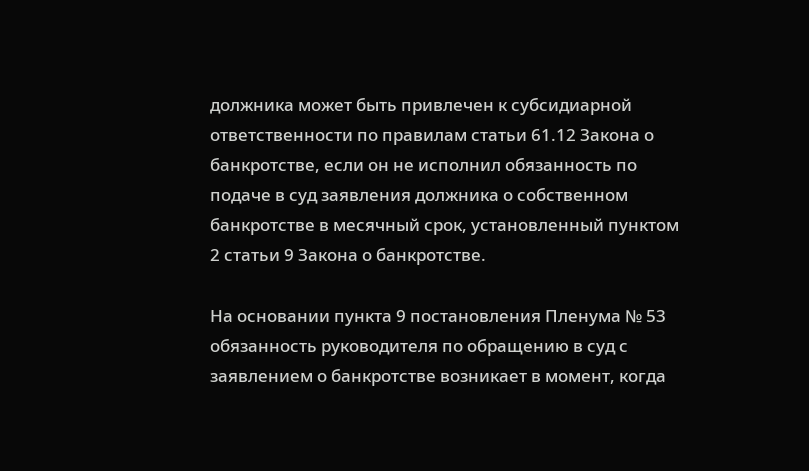должника может быть привлечен к субсидиарной ответственности по правилам статьи 61.12 Закона о банкротстве, если он не исполнил обязанность по подаче в суд заявления должника о собственном банкротстве в месячный срок, установленный пунктом 2 статьи 9 Закона о банкротстве.

На основании пункта 9 постановления Пленума № 53 обязанность руководителя по обращению в суд с заявлением о банкротстве возникает в момент, когда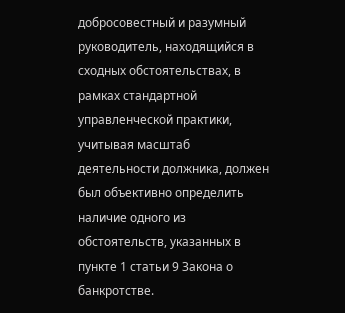добросовестный и разумный руководитель, находящийся в сходных обстоятельствах, в рамках стандартной управленческой практики, учитывая масштаб деятельности должника, должен был объективно определить наличие одного из обстоятельств, указанных в пункте 1 статьи 9 Закона о банкротстве.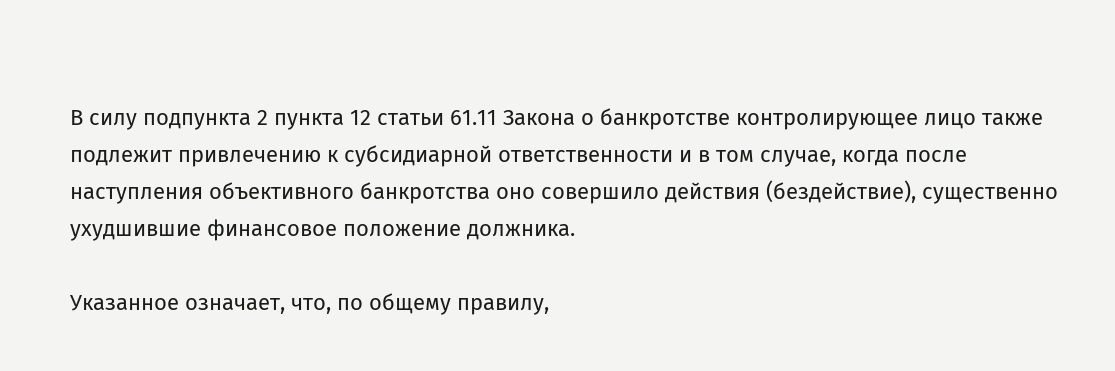В силу подпункта 2 пункта 12 статьи 61.11 Закона о банкротстве контролирующее лицо также подлежит привлечению к субсидиарной ответственности и в том случае, когда после наступления объективного банкротства оно совершило действия (бездействие), существенно ухудшившие финансовое положение должника.

Указанное означает, что, по общему правилу,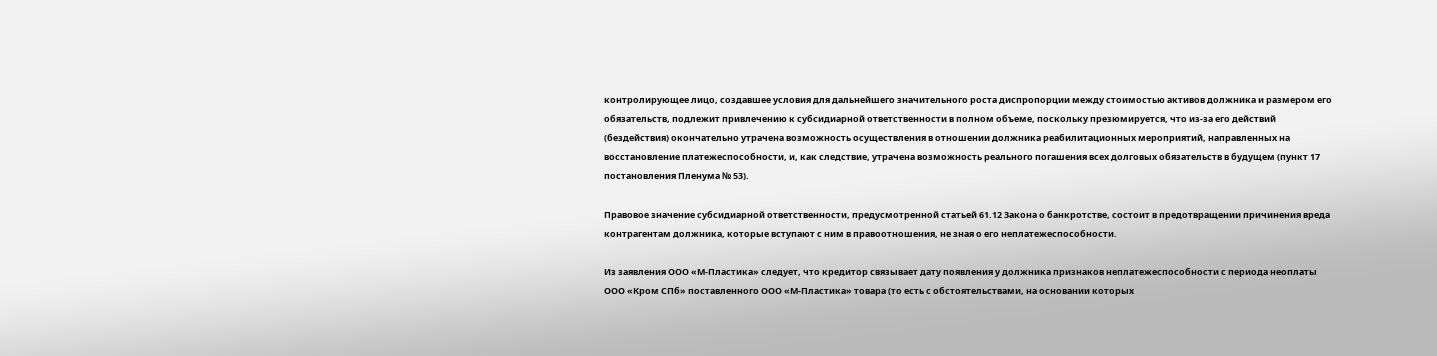контролирующее лицо, создавшее условия для дальнейшего значительного роста диспропорции между стоимостью активов должника и размером его обязательств, подлежит привлечению к субсидиарной ответственности в полном объеме, поскольку презюмируется, что из-за его действий (бездействия) окончательно утрачена возможность осуществления в отношении должника реабилитационных мероприятий, направленных на восстановление платежеспособности, и, как следствие, утрачена возможность реального погашения всех долговых обязательств в будущем (пункт 17 постановления Пленума № 53).

Правовое значение субсидиарной ответственности, предусмотренной статьей 61.12 Закона о банкротстве, состоит в предотвращении причинения вреда контрагентам должника, которые вступают с ним в правоотношения, не зная о его неплатежеспособности.

Из заявления ООО «М-Пластика» следует, что кредитор связывает дату появления у должника признаков неплатежеспособности с периода неоплаты ООО «Кром СПб» поставленного ООО «М-Пластика» товара (то есть с обстоятельствами, на основании которых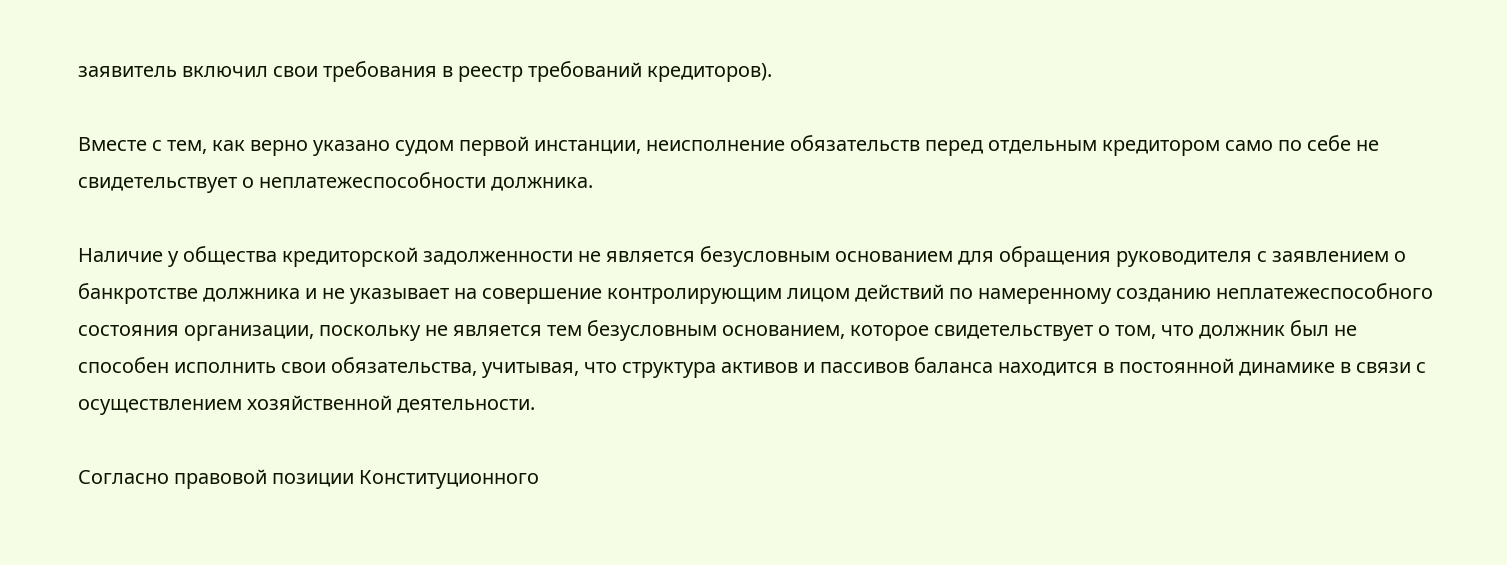заявитель включил свои требования в реестр требований кредиторов).

Вместе с тем, как верно указано судом первой инстанции, неисполнение обязательств перед отдельным кредитором само по себе не свидетельствует о неплатежеспособности должника.

Наличие у общества кредиторской задолженности не является безусловным основанием для обращения руководителя с заявлением о банкротстве должника и не указывает на совершение контролирующим лицом действий по намеренному созданию неплатежеспособного состояния организации, поскольку не является тем безусловным основанием, которое свидетельствует о том, что должник был не способен исполнить свои обязательства, учитывая, что структура активов и пассивов баланса находится в постоянной динамике в связи с осуществлением хозяйственной деятельности.

Согласно правовой позиции Конституционного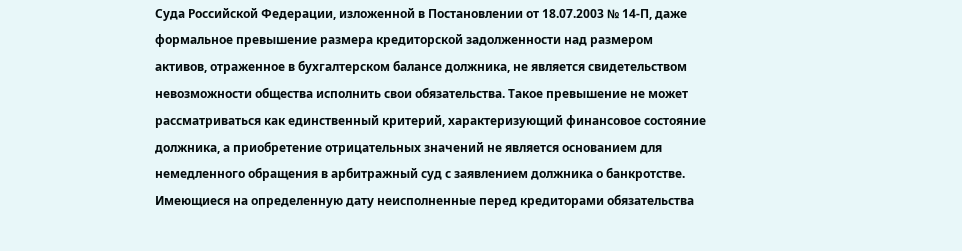Суда Российской Федерации, изложенной в Постановлении от 18.07.2003 № 14-П, даже формальное превышение размера кредиторской задолженности над размером активов, отраженное в бухгалтерском балансе должника, не является свидетельством невозможности общества исполнить свои обязательства. Такое превышение не может рассматриваться как единственный критерий, характеризующий финансовое состояние должника, а приобретение отрицательных значений не является основанием для немедленного обращения в арбитражный суд с заявлением должника о банкротстве. Имеющиеся на определенную дату неисполненные перед кредиторами обязательства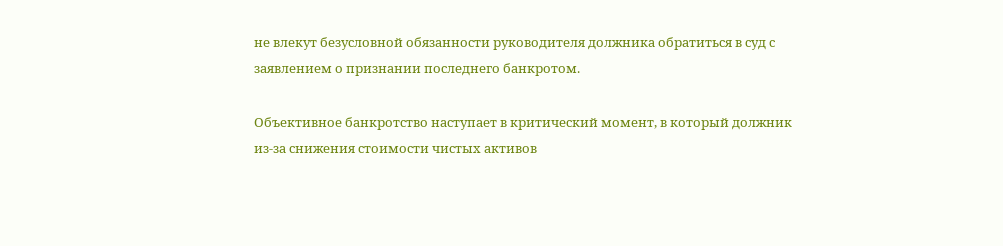не влекут безусловной обязанности руководителя должника обратиться в суд с заявлением о признании последнего банкротом.

Объективное банкротство наступает в критический момент, в который должник из-за снижения стоимости чистых активов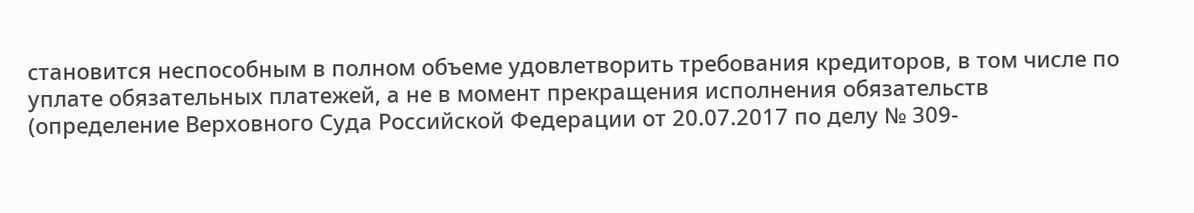становится неспособным в полном объеме удовлетворить требования кредиторов, в том числе по уплате обязательных платежей, а не в момент прекращения исполнения обязательств (определение Верховного Суда Российской Федерации от 20.07.2017 по делу № 309-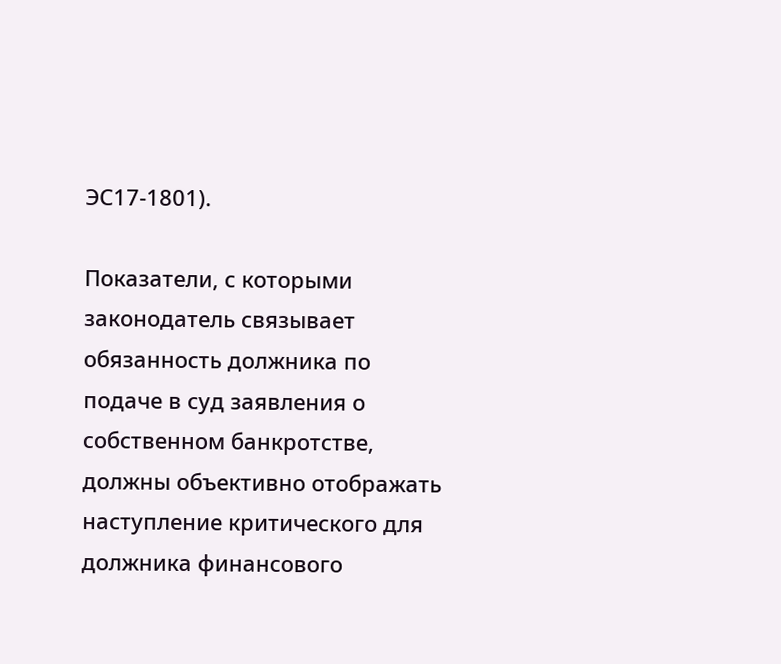ЭС17-1801).

Показатели, с которыми законодатель связывает обязанность должника по подаче в суд заявления о собственном банкротстве, должны объективно отображать наступление критического для должника финансового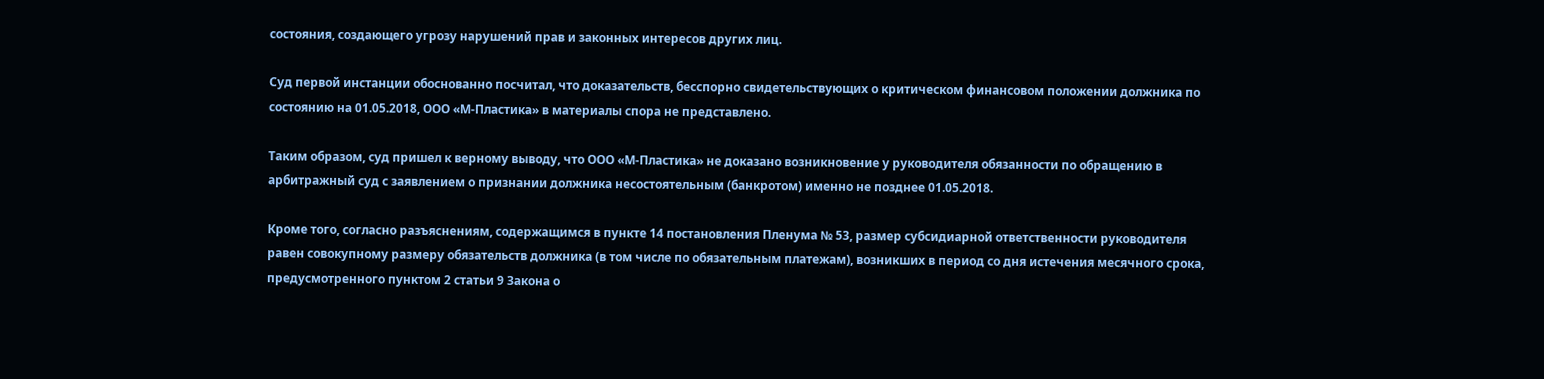состояния, создающего угрозу нарушений прав и законных интересов других лиц.

Суд первой инстанции обоснованно посчитал, что доказательств, бесспорно свидетельствующих о критическом финансовом положении должника по состоянию на 01.05.2018, ООО «М-Пластика» в материалы спора не представлено.

Таким образом, суд пришел к верному выводу, что ООО «М-Пластика» не доказано возникновение у руководителя обязанности по обращению в арбитражный суд с заявлением о признании должника несостоятельным (банкротом) именно не позднее 01.05.2018.

Кроме того, согласно разъяснениям, содержащимся в пункте 14 постановления Пленума № 53, размер субсидиарной ответственности руководителя равен совокупному размеру обязательств должника (в том числе по обязательным платежам), возникших в период со дня истечения месячного срока, предусмотренного пунктом 2 статьи 9 Закона о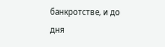банкротстве, и до дня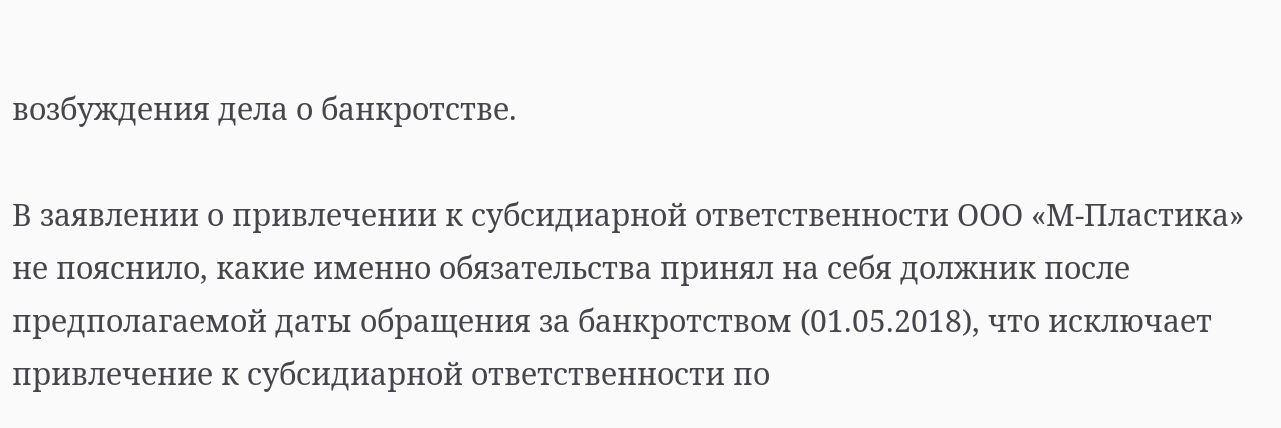возбуждения дела о банкротстве.

В заявлении о привлечении к субсидиарной ответственности ООО «М-Пластика» не пояснило, какие именно обязательства принял на себя должник после предполагаемой даты обращения за банкротством (01.05.2018), что исключает привлечение к субсидиарной ответственности по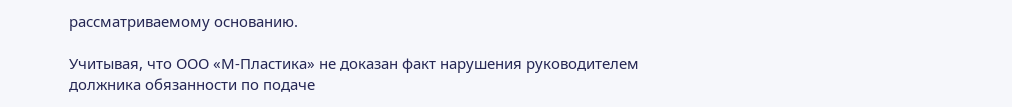рассматриваемому основанию.

Учитывая, что ООО «М-Пластика» не доказан факт нарушения руководителем должника обязанности по подаче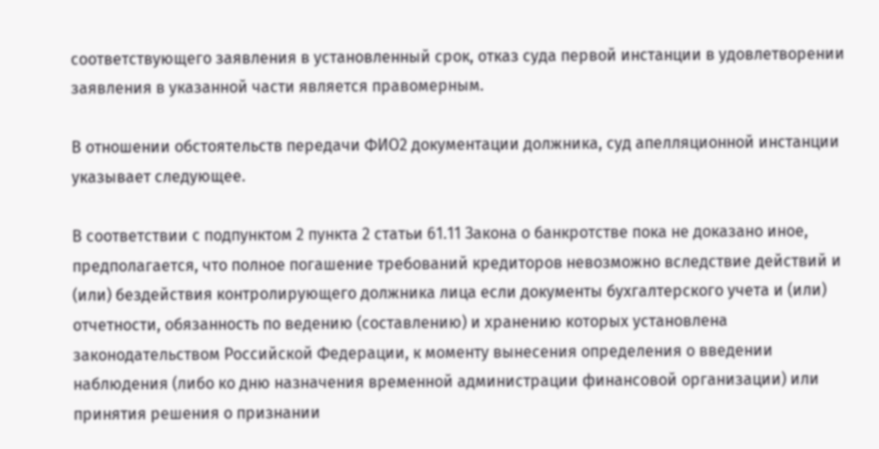соответствующего заявления в установленный срок, отказ суда первой инстанции в удовлетворении заявления в указанной части является правомерным.

В отношении обстоятельств передачи ФИО2 документации должника, суд апелляционной инстанции указывает следующее.

В соответствии с подпунктом 2 пункта 2 статьи 61.11 Закона о банкротстве пока не доказано иное, предполагается, что полное погашение требований кредиторов невозможно вследствие действий и (или) бездействия контролирующего должника лица если документы бухгалтерского учета и (или) отчетности, обязанность по ведению (составлению) и хранению которых установлена законодательством Российской Федерации, к моменту вынесения определения о введении наблюдения (либо ко дню назначения временной администрации финансовой организации) или принятия решения о признании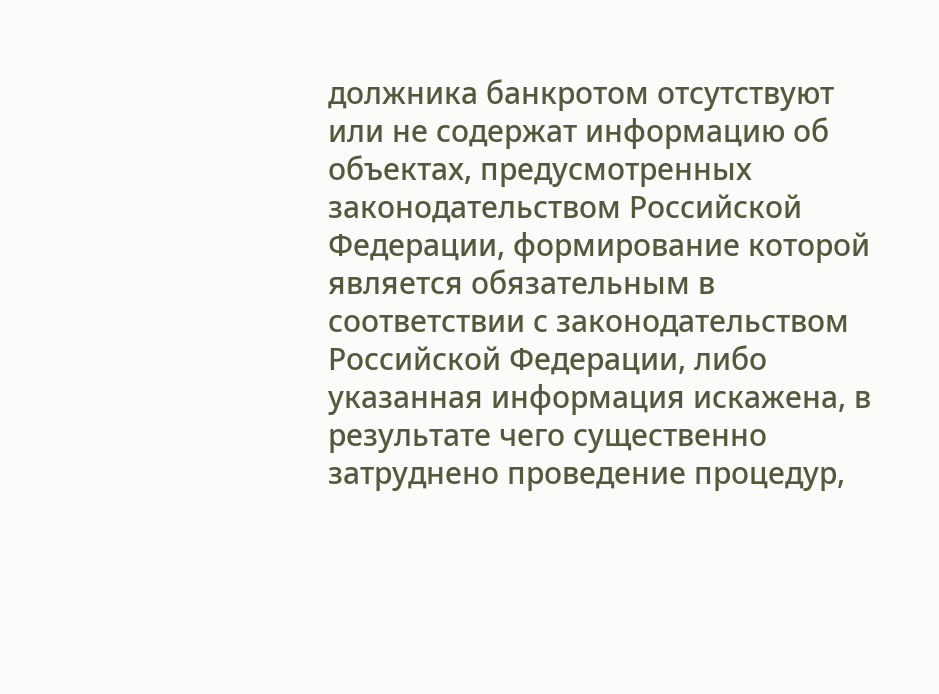должника банкротом отсутствуют или не содержат информацию об объектах, предусмотренных законодательством Российской Федерации, формирование которой является обязательным в соответствии с законодательством Российской Федерации, либо указанная информация искажена, в результате чего существенно затруднено проведение процедур,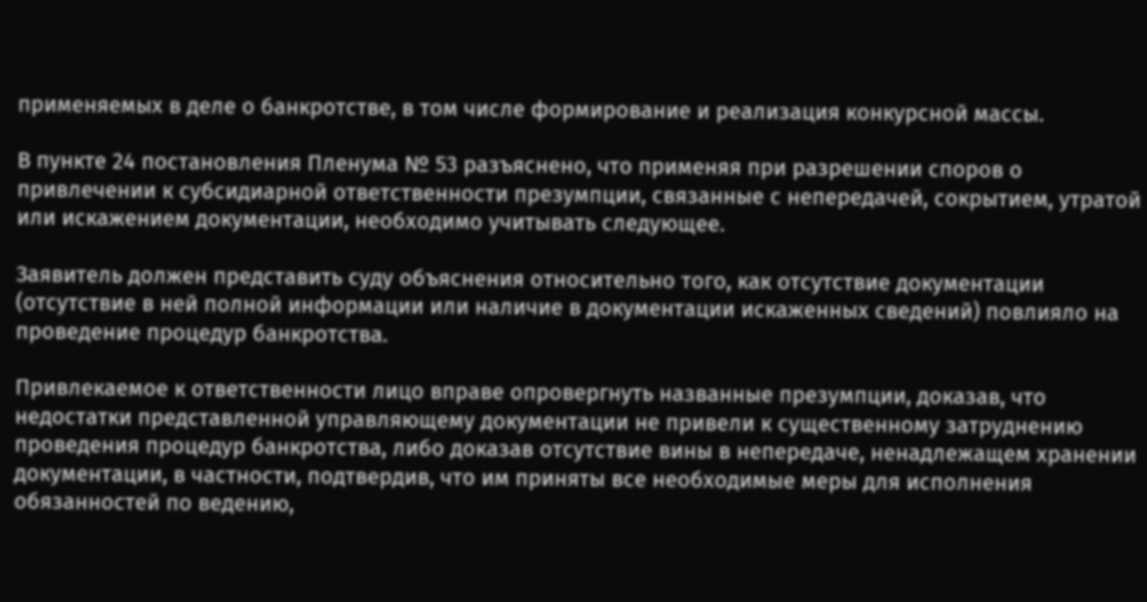применяемых в деле о банкротстве, в том числе формирование и реализация конкурсной массы.

В пункте 24 постановления Пленума № 53 разъяснено, что применяя при разрешении споров о привлечении к субсидиарной ответственности презумпции, связанные с непередачей, сокрытием, утратой или искажением документации, необходимо учитывать следующее.

Заявитель должен представить суду объяснения относительно того, как отсутствие документации (отсутствие в ней полной информации или наличие в документации искаженных сведений) повлияло на проведение процедур банкротства.

Привлекаемое к ответственности лицо вправе опровергнуть названные презумпции, доказав, что недостатки представленной управляющему документации не привели к существенному затруднению проведения процедур банкротства, либо доказав отсутствие вины в непередаче, ненадлежащем хранении документации, в частности, подтвердив, что им приняты все необходимые меры для исполнения обязанностей по ведению,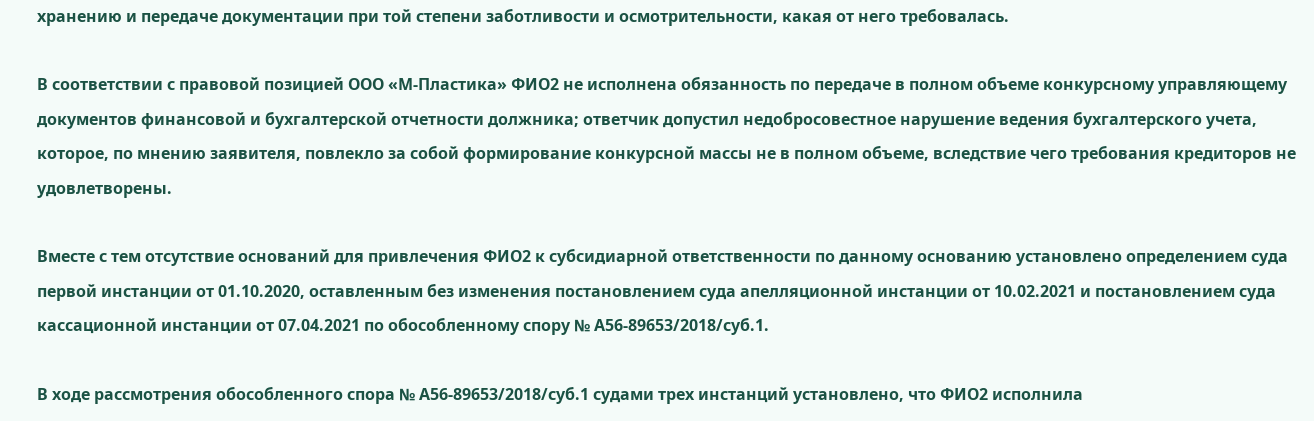хранению и передаче документации при той степени заботливости и осмотрительности, какая от него требовалась.

В соответствии с правовой позицией ООО «М-Пластика» ФИО2 не исполнена обязанность по передаче в полном объеме конкурсному управляющему документов финансовой и бухгалтерской отчетности должника; ответчик допустил недобросовестное нарушение ведения бухгалтерского учета, которое, по мнению заявителя, повлекло за собой формирование конкурсной массы не в полном объеме, вследствие чего требования кредиторов не удовлетворены.

Вместе с тем отсутствие оснований для привлечения ФИО2 к субсидиарной ответственности по данному основанию установлено определением суда первой инстанции от 01.10.2020, оставленным без изменения постановлением суда апелляционной инстанции от 10.02.2021 и постановлением суда кассационной инстанции от 07.04.2021 по обособленному спору № А56-89653/2018/суб.1.

В ходе рассмотрения обособленного спора № А56-89653/2018/суб.1 судами трех инстанций установлено, что ФИО2 исполнила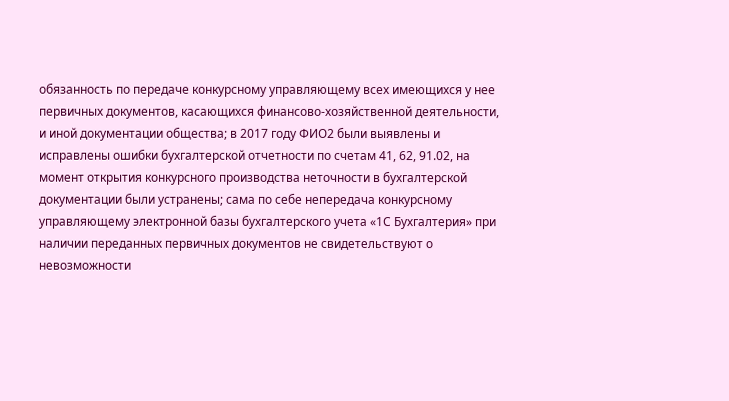обязанность по передаче конкурсному управляющему всех имеющихся у нее первичных документов, касающихся финансово-хозяйственной деятельности, и иной документации общества; в 2017 году ФИО2 были выявлены и исправлены ошибки бухгалтерской отчетности по счетам 41, 62, 91.02, на момент открытия конкурсного производства неточности в бухгалтерской документации были устранены; сама по себе непередача конкурсному управляющему электронной базы бухгалтерского учета «1С Бухгалтерия» при наличии переданных первичных документов не свидетельствуют о невозможности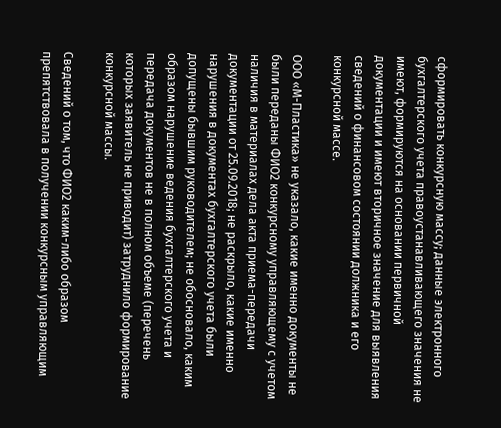сформировать конкурсную массу; данные электронного бухгалтерского учета правоустанавливающего значения не имеют, формируются на основании первичной документации и имеют вторичное значение для выявления сведений о финансовом состоянии должника и его конкурсной массе.

ООО «М-Пластика» не указало, какие именно документы не были переданы ФИО2 конкурсному управляющему с учетом наличия в материалах дела акта приема-передачи документации от 25.09.2018; не раскрыло, какие именно нарушения в документах бухгалтерского учета были допущены бывшим руководителем; не обосновало, каким образом нарушение ведения бухгалтерского учета и передача документов не в полном объеме (перечень которых заявитель не приводит) затруднило формирование конкурсной массы.

Сведений о том, что ФИО2 каким-либо образом препятствовала в получении конкурсным управляющим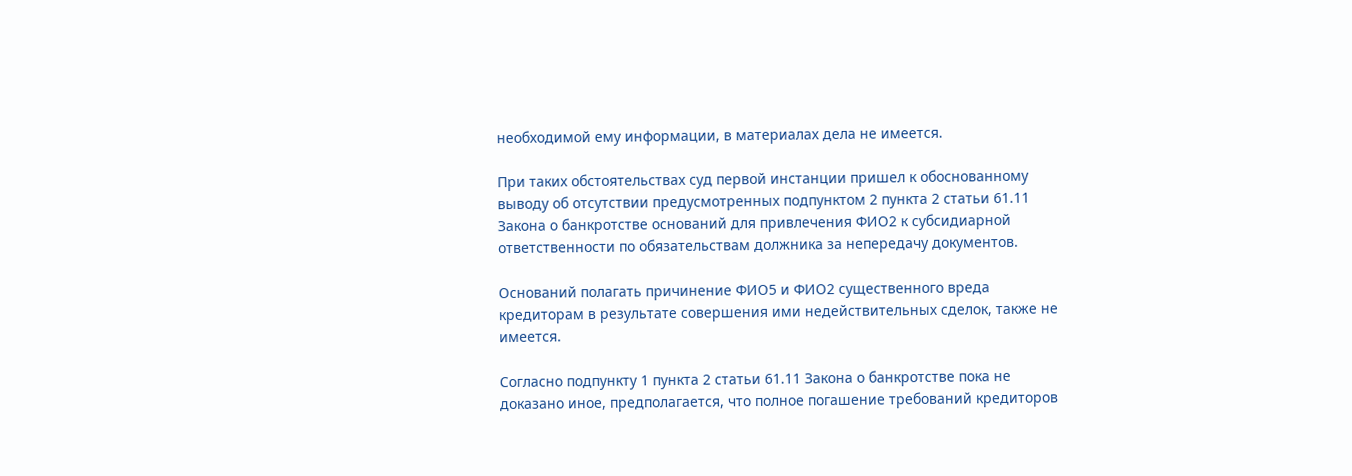необходимой ему информации, в материалах дела не имеется.

При таких обстоятельствах суд первой инстанции пришел к обоснованному выводу об отсутствии предусмотренных подпунктом 2 пункта 2 статьи 61.11 Закона о банкротстве оснований для привлечения ФИО2 к субсидиарной ответственности по обязательствам должника за непередачу документов.

Оснований полагать причинение ФИО5 и ФИО2 существенного вреда кредиторам в результате совершения ими недействительных сделок, также не имеется.

Согласно подпункту 1 пункта 2 статьи 61.11 Закона о банкротстве пока не доказано иное, предполагается, что полное погашение требований кредиторов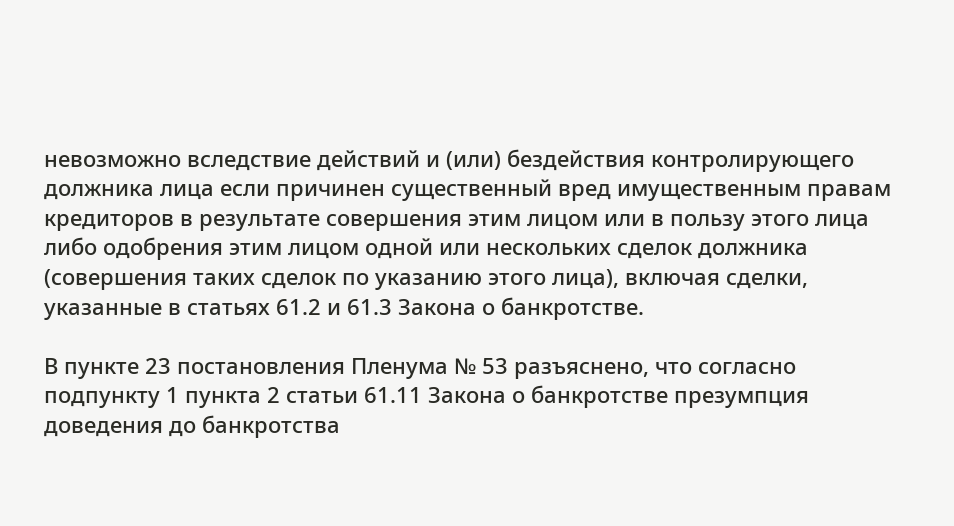невозможно вследствие действий и (или) бездействия контролирующего должника лица если причинен существенный вред имущественным правам кредиторов в результате совершения этим лицом или в пользу этого лица либо одобрения этим лицом одной или нескольких сделок должника (совершения таких сделок по указанию этого лица), включая сделки, указанные в статьях 61.2 и 61.3 Закона о банкротстве.

В пункте 23 постановления Пленума № 53 разъяснено, что согласно подпункту 1 пункта 2 статьи 61.11 Закона о банкротстве презумпция доведения до банкротства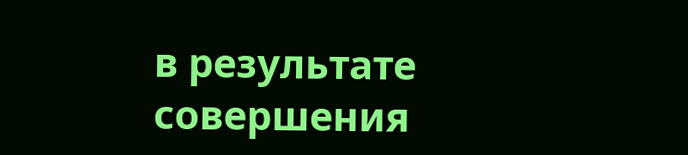в результате совершения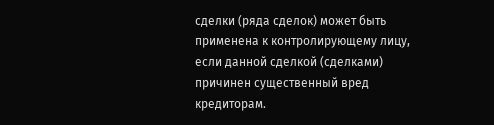сделки (ряда сделок) может быть применена к контролирующему лицу, если данной сделкой (сделками) причинен существенный вред кредиторам.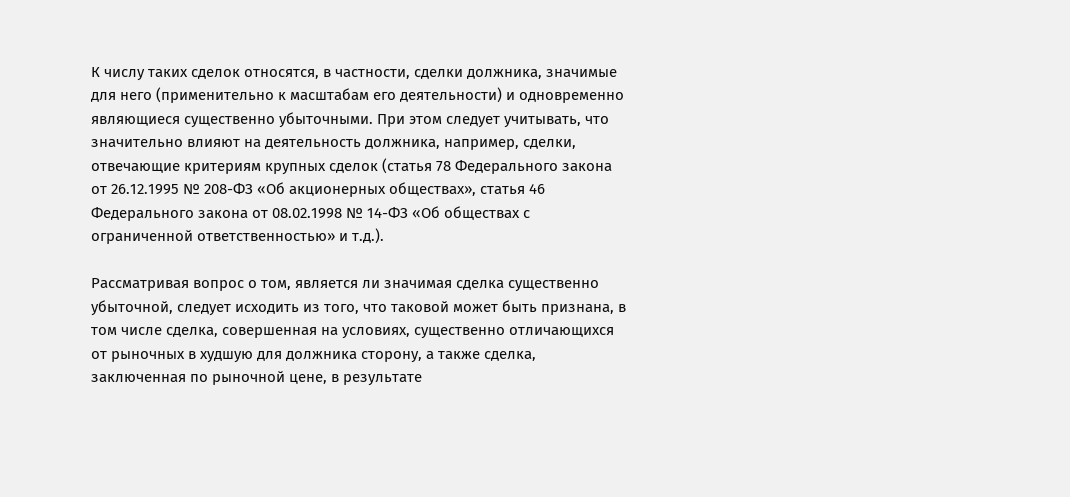К числу таких сделок относятся, в частности, сделки должника, значимые для него (применительно к масштабам его деятельности) и одновременно являющиеся существенно убыточными. При этом следует учитывать, что значительно влияют на деятельность должника, например, сделки, отвечающие критериям крупных сделок (статья 78 Федерального закона от 26.12.1995 № 208-ФЗ «Об акционерных обществах», статья 46 Федерального закона от 08.02.1998 № 14-ФЗ «Об обществах с ограниченной ответственностью» и т.д.).

Рассматривая вопрос о том, является ли значимая сделка существенно убыточной, следует исходить из того, что таковой может быть признана, в том числе сделка, совершенная на условиях, существенно отличающихся от рыночных в худшую для должника сторону, а также сделка, заключенная по рыночной цене, в результате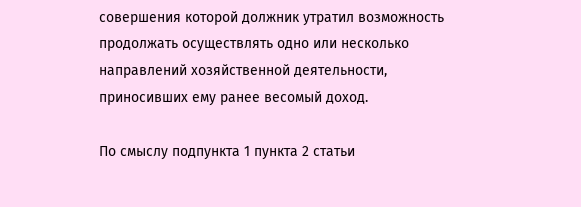совершения которой должник утратил возможность продолжать осуществлять одно или несколько направлений хозяйственной деятельности, приносивших ему ранее весомый доход.

По смыслу подпункта 1 пункта 2 статьи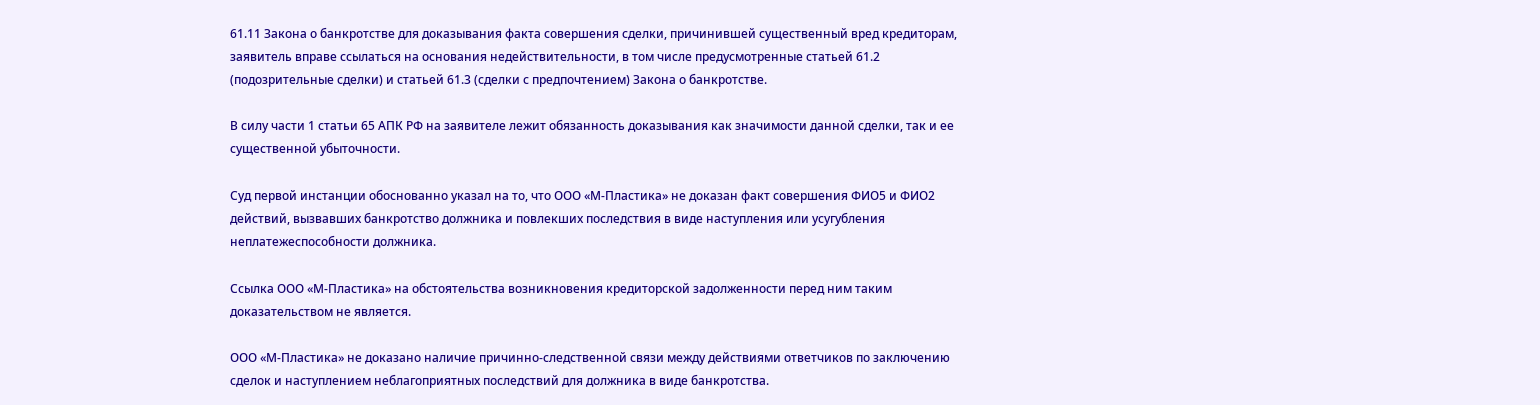61.11 Закона о банкротстве для доказывания факта совершения сделки, причинившей существенный вред кредиторам, заявитель вправе ссылаться на основания недействительности, в том числе предусмотренные статьей 61.2 (подозрительные сделки) и статьей 61.3 (сделки с предпочтением) Закона о банкротстве.

В силу части 1 статьи 65 АПК РФ на заявителе лежит обязанность доказывания как значимости данной сделки, так и ее существенной убыточности.

Суд первой инстанции обоснованно указал на то, что ООО «М-Пластика» не доказан факт совершения ФИО5 и ФИО2 действий, вызвавших банкротство должника и повлекших последствия в виде наступления или усугубления неплатежеспособности должника.

Ссылка ООО «М-Пластика» на обстоятельства возникновения кредиторской задолженности перед ним таким доказательством не является.

ООО «М-Пластика» не доказано наличие причинно-следственной связи между действиями ответчиков по заключению сделок и наступлением неблагоприятных последствий для должника в виде банкротства.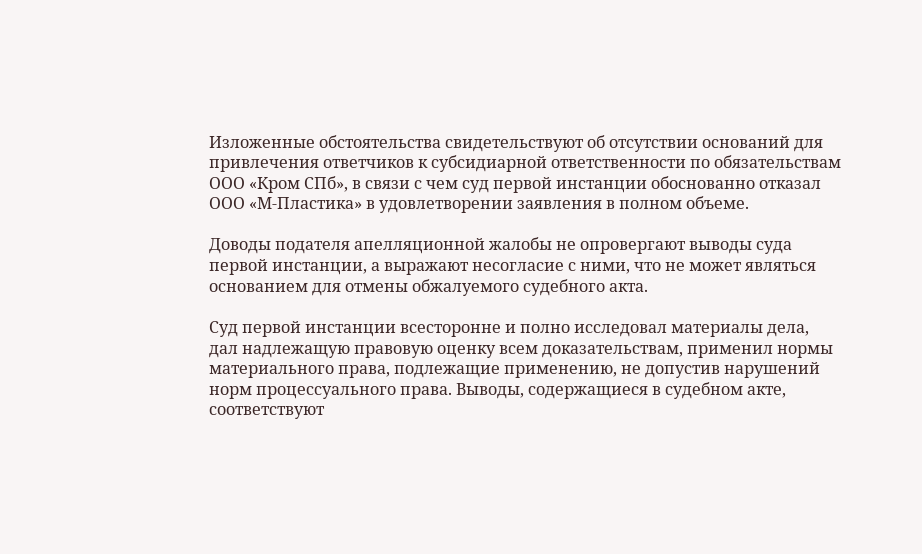Изложенные обстоятельства свидетельствуют об отсутствии оснований для привлечения ответчиков к субсидиарной ответственности по обязательствам ООО «Кром СПб», в связи с чем суд первой инстанции обоснованно отказал ООО «М-Пластика» в удовлетворении заявления в полном объеме.

Доводы подателя апелляционной жалобы не опровергают выводы суда первой инстанции, а выражают несогласие с ними, что не может являться основанием для отмены обжалуемого судебного акта.

Суд первой инстанции всесторонне и полно исследовал материалы дела, дал надлежащую правовую оценку всем доказательствам, применил нормы материального права, подлежащие применению, не допустив нарушений норм процессуального права. Выводы, содержащиеся в судебном акте, соответствуют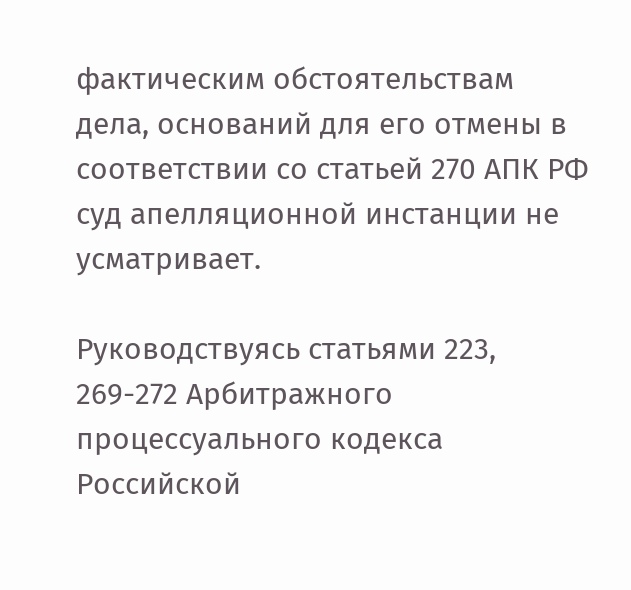фактическим обстоятельствам дела, оснований для его отмены в соответствии со статьей 270 АПК РФ суд апелляционной инстанции не усматривает.

Руководствуясь статьями 223, 269-272 Арбитражного процессуального кодекса Российской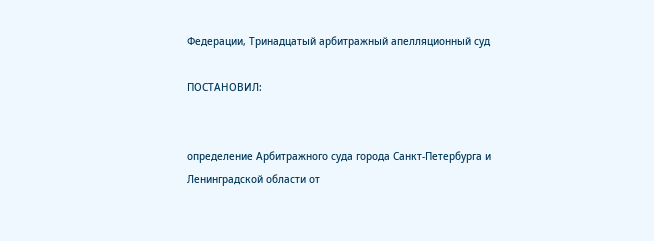Федерации, Тринадцатый арбитражный апелляционный суд

ПОСТАНОВИЛ:


определение Арбитражного суда города Санкт-Петербурга и Ленинградской области от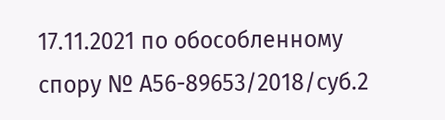17.11.2021 по обособленному спору № А56-89653/2018/суб.2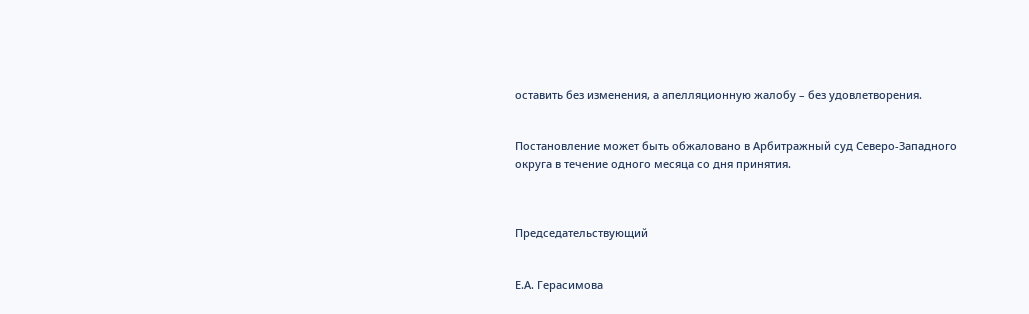оставить без изменения, а апелляционную жалобу – без удовлетворения.


Постановление может быть обжаловано в Арбитражный суд Северо-Западного округа в течение одного месяца со дня принятия.



Председательствующий


Е.А. Герасимова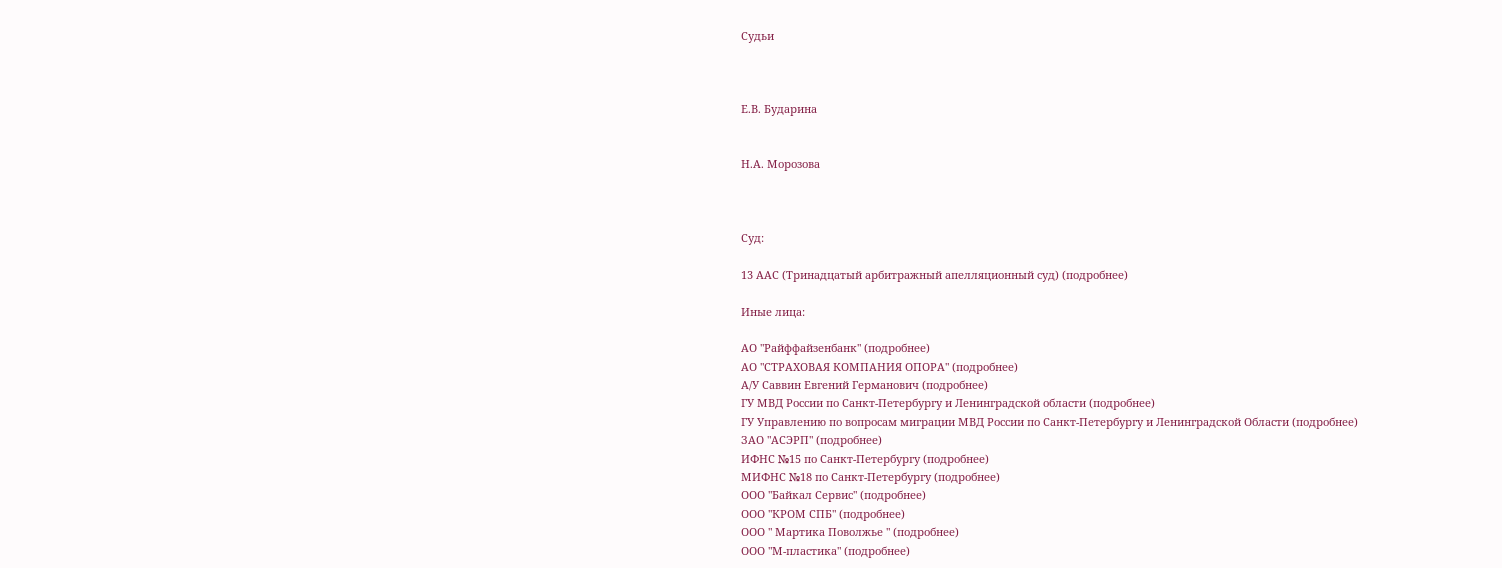Судьи



Е.В. Бударина


Н.А. Морозова



Суд:

13 ААС (Тринадцатый арбитражный апелляционный суд) (подробнее)

Иные лица:

АО "Райффайзенбанк" (подробнее)
АО "СТРАХОВАЯ КОМПАНИЯ ОПОРА" (подробнее)
А/У Саввин Евгений Германович (подробнее)
ГУ МВД России по Санкт-Петербургу и Ленинградской области (подробнее)
ГУ Управлению по вопросам миграции МВД России по Санкт-Петербургу и Ленинградской Области (подробнее)
ЗАО "АСЭРП" (подробнее)
ИФНС №15 по Санкт-Петербургу (подробнее)
МИФНС №18 по Санкт-Петербургу (подробнее)
ООО "Байкал Сервис" (подробнее)
ООО "КРОМ СПБ" (подробнее)
ООО " Мартика Поволжье " (подробнее)
ООО "М-пластика" (подробнее)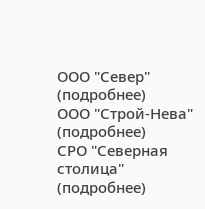ООО "Север" (подробнее)
ООО "Строй-Нева" (подробнее)
СРО "Северная столица" (подробнее)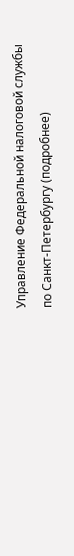Управление Федеральной налоговой службы по Санкт-Петербургу (подробнее)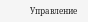Управление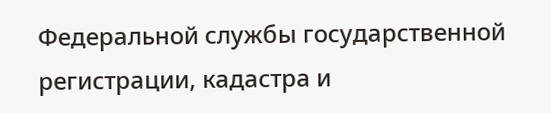Федеральной службы государственной регистрации, кадастра и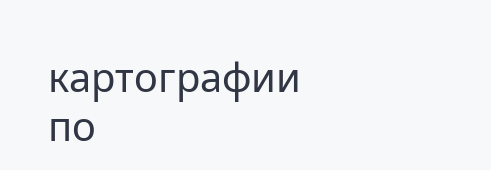картографии по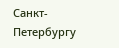Санкт-Петербургу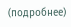(подробнее)